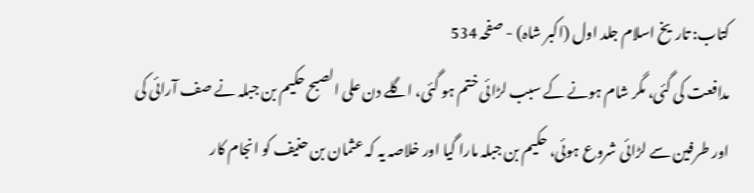کتاب: تاریخ اسلام جلد اول (اکبر شاہ) - صفحہ 534
مدافعت کی گئی، مگر شام ہونے کے سبب لڑائی ختم ہو گئی، اگلے دن علی الصبح حکیم بن جبلہ نے صف آرائی کی اور طرفین سے لڑائی شروع ہوئی، حکیم بن جبلہ مارا گیا اور خلاصہ یہ کہ عثمان بن حنیف کو انجام کار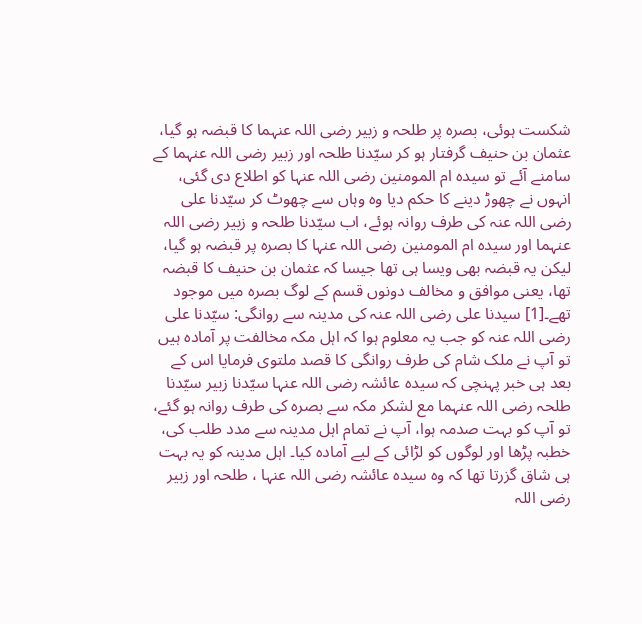شکست ہوئی، بصرہ پر طلحہ و زبیر رضی اللہ عنہما کا قبضہ ہو گیا، عثمان بن حنیف گرفتار ہو کر سیّدنا طلحہ اور زبیر رضی اللہ عنہما کے سامنے آئے تو سیدہ ام المومنین رضی اللہ عنہا کو اطلاع دی گئی، انہوں نے چھوڑ دینے کا حکم دیا وہ وہاں سے چھوٹ کر سیّدنا علی رضی اللہ عنہ کی طرف روانہ ہوئے، اب سیّدنا طلحہ و زبیر رضی اللہ عنہما اور سیدہ ام المومنین رضی اللہ عنہا کا بصرہ پر قبضہ ہو گیا، لیکن یہ قبضہ بھی ویسا ہی تھا جیسا کہ عثمان بن حنیف کا قبضہ تھا، یعنی موافق و مخالف دونوں قسم کے لوگ بصرہ میں موجود تھے۔[1] سیدنا علی رضی اللہ عنہ کی مدینہ سے روانگی: سیّدنا علی رضی اللہ عنہ کو جب یہ معلوم ہوا کہ اہل مکہ مخالفت پر آمادہ ہیں تو آپ نے ملک شام کی طرف روانگی کا قصد ملتوی فرمایا اس کے بعد ہی خبر پہنچی کہ سیدہ عائشہ رضی اللہ عنہا سیّدنا زبیر سیّدنا طلحہ رضی اللہ عنہما مع لشکر مکہ سے بصرہ کی طرف روانہ ہو گئے، تو آپ کو بہت صدمہ ہوا، آپ نے تمام اہل مدینہ سے مدد طلب کی، خطبہ پڑھا اور لوگوں کو لڑائی کے لیے آمادہ کیا۔ اہل مدینہ کو یہ بہت ہی شاق گزرتا تھا کہ وہ سیدہ عائشہ رضی اللہ عنہا ، طلحہ اور زبیر رضی اللہ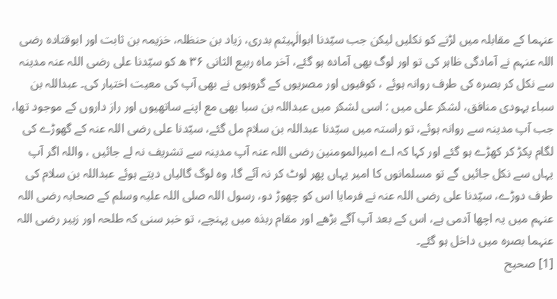عنہما کے مقابلہ میں لڑنے کو نکلیں لیکن جب سیّدنا ابوالٰہیثم بدری، زیاد بن حنظلہ، خزیمہ بن ثابت اور ابوقتادہ رضی اللہ عنہم نے آمادگی ظاہر کی تو اور لوگ بھی آمادہ ہو گئے، آخر ماہ ربیع الثانی ۳۶ ھ کو سیّدنا علی رضی اللہ عنہ مدینہ سے نکل کر بصرہ کی طرف روانہ ہوئے ، کوفیوں اور مصریوں کے گروہوں نے بھی آپ کی معیت اختیار کی۔ عبداللہ بن سباء یہودی منافق، لشکر علی میں : اسی لشکر میں عبداللہ بن سبا بھی مع اپنے ساتھیوں اور راز داروں کے موجود تھا، جب آپ مدینہ سے روانہ ہوئے، تو راستہ میں سیّدنا عبداللہ بن سلام مل گئے، سیّدنا علی رضی اللہ عنہ کے گھوڑے کی لگام پکڑ کر کھڑے ہو گئے اور کہا کہ اے امیرالمومنین رضی اللہ عنہ آپ مدینہ سے تشریف نہ لے جائیں ، واللہ اگر آپ یہاں سے نکل جائیں گے تو مسلمانوں کا امیر یہاں پھر لوٹ کر نہ آئے گا، وہ لوگ گالیاں دیتے ہوئے عبداللہ بن سلام کی طرف دوڑے، سیّدنا علی رضی اللہ عنہ نے فرمایا اس کو چھوڑ دو، رسول اللہ صلی اللہ علیہ وسلم کے صحابہ رضی اللہ عنہم میں یہ اچھا آدمی ہے، اس کے بعد آپ آگے بڑھے اور مقام ربذہ میں پہنچے، تو خبر سنی کہ طلحہ اور زبیر رضی اللہ عنہما بصرہ میں داخل ہو گئے۔
[1] صحیح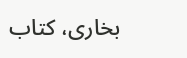بخاری، کتاب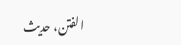الفتن، حدیث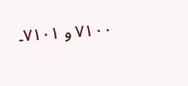۷۱۰۰ و ۷۱۰۱۔